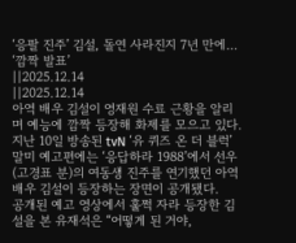‘응팔 진주’ 김설, 돌연 사라진지 7년 만에… ‘깜짝 발표’
||2025.12.14
||2025.12.14
아역 배우 김설이 영재원 수료 근황을 알리며 예능에 깜짝 등장해 화제를 모으고 있다. 지난 10일 방송된 tvN ‘유 퀴즈 온 더 블럭’ 말미 예고편에는 ‘응답하라 1988’에서 선우(고경표 분)의 여동생 진주를 연기했던 아역배우 김설이 등장하는 장면이 공개됐다.
공개된 예고 영상에서 훌쩍 자라 등장한 김설을 본 유재석은 “어떻게 된 거야,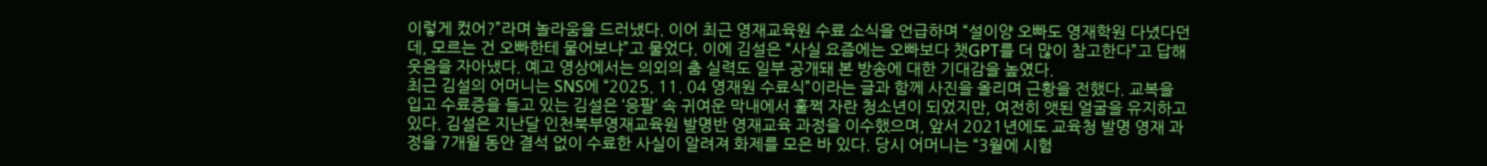이렇게 컸어?”라며 놀라움을 드러냈다. 이어 최근 영재교육원 수료 소식을 언급하며 “설이양 오빠도 영재학원 다녔다던데, 모르는 건 오빠한테 물어보냐”고 물었다. 이에 김설은 “사실 요즘에는 오빠보다 챗GPT를 더 많이 참고한다”고 답해 웃음을 자아냈다. 예고 영상에서는 의외의 춤 실력도 일부 공개돼 본 방송에 대한 기대감을 높였다.
최근 김설의 어머니는 SNS에 “2025. 11. 04 영재원 수료식”이라는 글과 함께 사진을 올리며 근황을 전했다. 교복을 입고 수료증을 들고 있는 김설은 ‘응팔’ 속 귀여운 막내에서 훌쩍 자란 청소년이 되었지만, 여전히 앳된 얼굴을 유지하고 있다. 김설은 지난달 인천북부영재교육원 발명반 영재교육 과정을 이수했으며, 앞서 2021년에도 교육청 발명 영재 과정을 7개월 동안 결석 없이 수료한 사실이 알려져 화제를 모은 바 있다. 당시 어머니는 “3월에 시험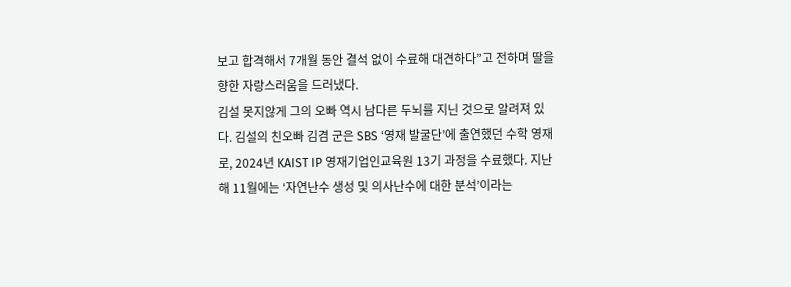보고 합격해서 7개월 동안 결석 없이 수료해 대견하다”고 전하며 딸을 향한 자랑스러움을 드러냈다.
김설 못지않게 그의 오빠 역시 남다른 두뇌를 지닌 것으로 알려져 있다. 김설의 친오빠 김겸 군은 SBS ‘영재 발굴단’에 출연했던 수학 영재로, 2024년 KAIST IP 영재기업인교육원 13기 과정을 수료했다. 지난해 11월에는 ‘자연난수 생성 및 의사난수에 대한 분석’이라는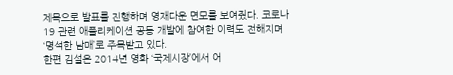제목으로 발표를 진행하며 영재다운 면모를 보여줬다. 코로나19 관련 애플리케이션 공동 개발에 참여한 이력도 전해지며 ‘명석한 남매’로 주목받고 있다.
한편 김설은 2014년 영화 ‘국제시장’에서 어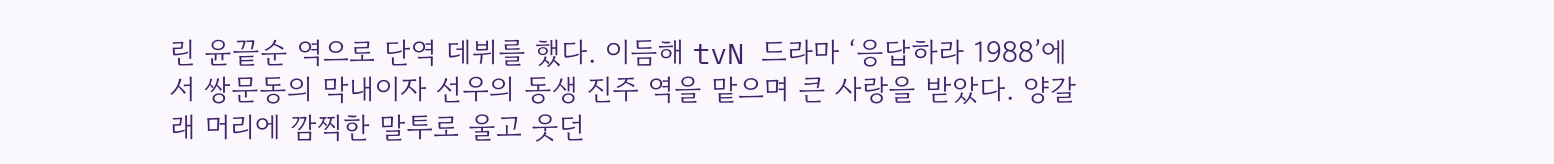린 윤끝순 역으로 단역 데뷔를 했다. 이듬해 tvN 드라마 ‘응답하라 1988’에서 쌍문동의 막내이자 선우의 동생 진주 역을 맡으며 큰 사랑을 받았다. 양갈래 머리에 깜찍한 말투로 울고 웃던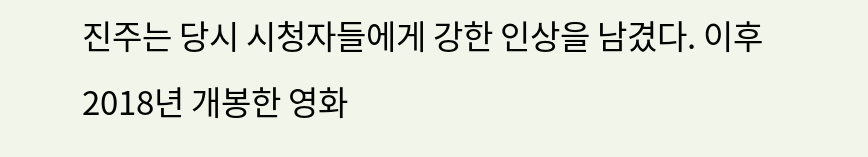진주는 당시 시청자들에게 강한 인상을 남겼다. 이후 2018년 개봉한 영화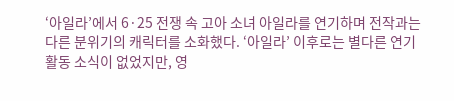‘아일라’에서 6·25 전쟁 속 고아 소녀 아일라를 연기하며 전작과는 다른 분위기의 캐릭터를 소화했다. ‘아일라’ 이후로는 별다른 연기 활동 소식이 없었지만, 영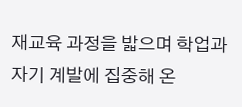재교육 과정을 밟으며 학업과 자기 계발에 집중해 온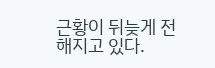근황이 뒤늦게 전해지고 있다.